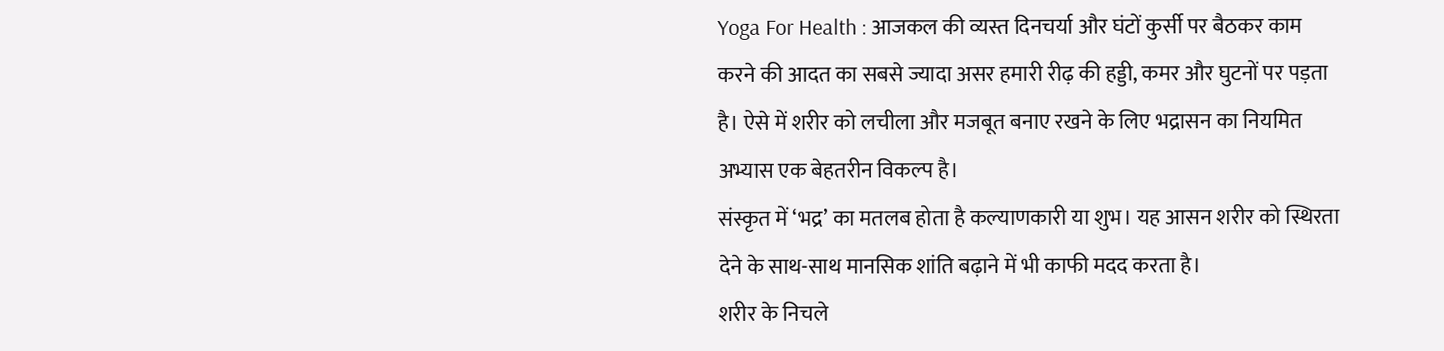Yoga For Health : आजकल की व्यस्त दिनचर्या और घंटों कुर्सी पर बैठकर काम करने की आदत का सबसे ज्यादा असर हमारी रीढ़ की हड्डी, कमर और घुटनों पर पड़ता है। ऐसे में शरीर को लचीला और मजबूत बनाए रखने के लिए भद्रासन का नियमित अभ्यास एक बेहतरीन विकल्प है।
संस्कृत में ‘भद्र’ का मतलब होता है कल्याणकारी या शुभ। यह आसन शरीर को स्थिरता देने के साथ-साथ मानसिक शांति बढ़ाने में भी काफी मदद करता है।
शरीर के निचले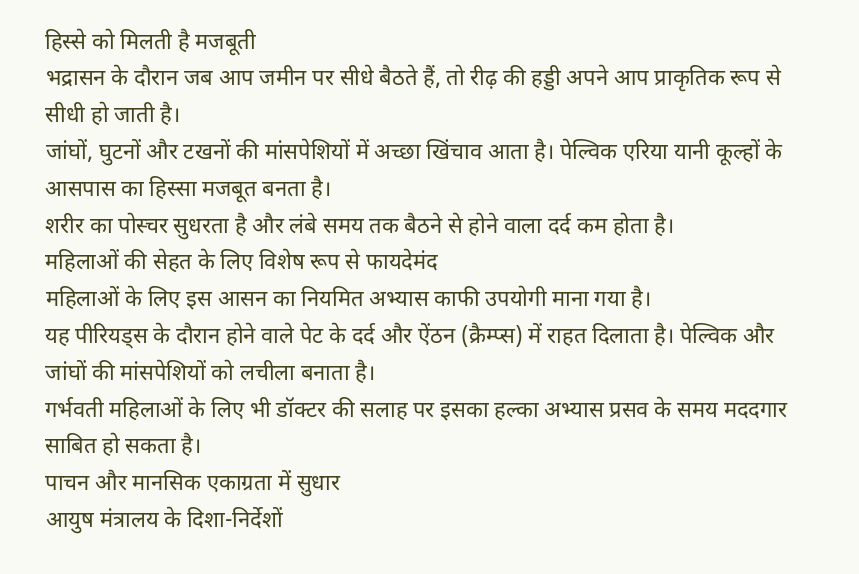हिस्से को मिलती है मजबूती
भद्रासन के दौरान जब आप जमीन पर सीधे बैठते हैं, तो रीढ़ की हड्डी अपने आप प्राकृतिक रूप से सीधी हो जाती है।
जांघों, घुटनों और टखनों की मांसपेशियों में अच्छा खिंचाव आता है। पेल्विक एरिया यानी कूल्हों के आसपास का हिस्सा मजबूत बनता है।
शरीर का पोस्चर सुधरता है और लंबे समय तक बैठने से होने वाला दर्द कम होता है।
महिलाओं की सेहत के लिए विशेष रूप से फायदेमंद
महिलाओं के लिए इस आसन का नियमित अभ्यास काफी उपयोगी माना गया है।
यह पीरियड्स के दौरान होने वाले पेट के दर्द और ऐंठन (क्रैम्प्स) में राहत दिलाता है। पेल्विक और जांघों की मांसपेशियों को लचीला बनाता है।
गर्भवती महिलाओं के लिए भी डॉक्टर की सलाह पर इसका हल्का अभ्यास प्रसव के समय मददगार साबित हो सकता है।
पाचन और मानसिक एकाग्रता में सुधार
आयुष मंत्रालय के दिशा-निर्देशों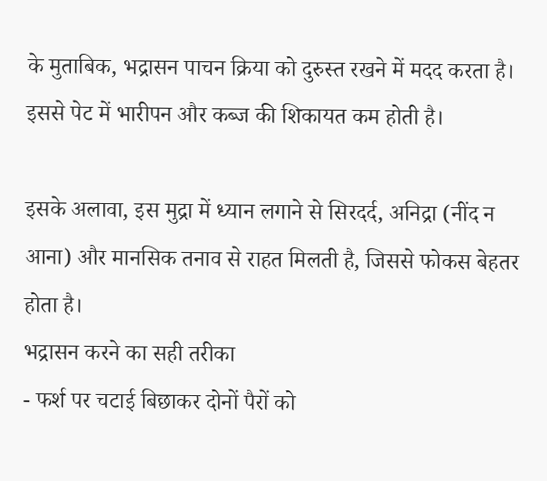के मुताबिक, भद्रासन पाचन क्रिया को दुरुस्त रखने में मदद करता है। इससे पेट में भारीपन और कब्ज की शिकायत कम होती है।

इसके अलावा, इस मुद्रा में ध्यान लगाने से सिरदर्द, अनिद्रा (नींद न आना) और मानसिक तनाव से राहत मिलती है, जिससे फोकस बेहतर होता है।
भद्रासन करने का सही तरीका
- फर्श पर चटाई बिछाकर दोनों पैरों को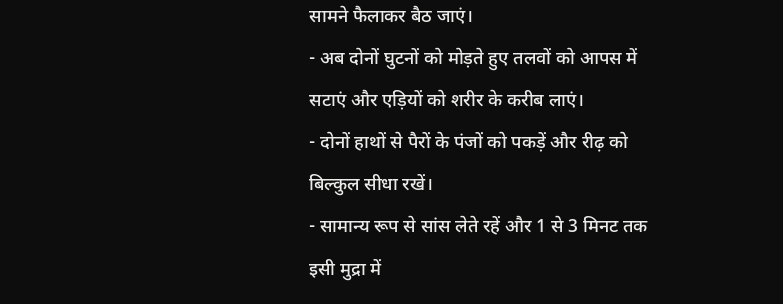सामने फैलाकर बैठ जाएं।
- अब दोनों घुटनों को मोड़ते हुए तलवों को आपस में सटाएं और एड़ियों को शरीर के करीब लाएं।
- दोनों हाथों से पैरों के पंजों को पकड़ें और रीढ़ को बिल्कुल सीधा रखें।
- सामान्य रूप से सांस लेते रहें और 1 से 3 मिनट तक इसी मुद्रा में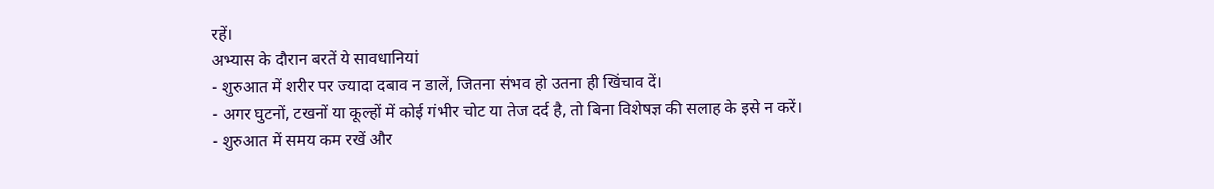रहें।
अभ्यास के दौरान बरतें ये सावधानियां
- शुरुआत में शरीर पर ज्यादा दबाव न डालें, जितना संभव हो उतना ही खिंचाव दें।
- अगर घुटनों, टखनों या कूल्हों में कोई गंभीर चोट या तेज दर्द है, तो बिना विशेषज्ञ की सलाह के इसे न करें।
- शुरुआत में समय कम रखें और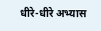धीरे-धीरे अभ्यास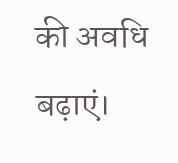की अवधि बढ़ाएं।